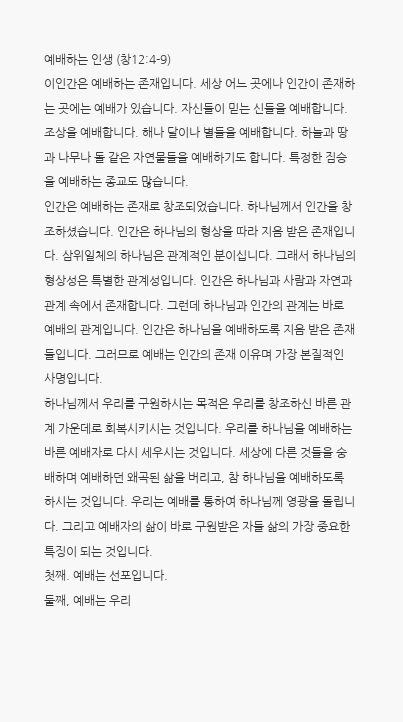예배하는 인생 (창12:4-9)
이인간은 예배하는 존재입니다. 세상 어느 곳에나 인간이 존재하는 곳에는 예배가 있습니다. 자신들이 믿는 신들을 예배합니다. 조상을 예배합니다. 해나 달이나 별들을 예배합니다. 하늘과 땅과 나무나 돌 같은 자연물들을 예배하기도 합니다. 특정한 짐승을 예배하는 종교도 많습니다.
인간은 예배하는 존재로 창조되었습니다. 하나님께서 인간을 창조하셨습니다. 인간은 하나님의 형상을 따라 지음 받은 존재입니다. 삼위일체의 하나님은 관계적인 분이십니다. 그래서 하나님의 형상성은 특별한 관계성입니다. 인간은 하나님과 사람과 자연과 관계 속에서 존재합니다. 그런데 하나님과 인간의 관계는 바로 예배의 관계입니다. 인간은 하나님을 예배하도록 지음 받은 존재들입니다. 그러므로 예배는 인간의 존재 이유며 가장 본질적인 사명입니다.
하나님께서 우리를 구원하시는 목적은 우리를 창조하신 바른 관계 가운데로 회복시키시는 것입니다. 우리를 하나님을 예배하는 바른 예배자로 다시 세우시는 것입니다. 세상에 다른 것들을 숭배하며 예배하던 왜곡된 삶을 버리고, 참 하나님을 예배하도록 하시는 것입니다. 우리는 예배를 통하여 하나님께 영광을 돌립니다. 그리고 예배자의 삶이 바로 구원받은 자들 삶의 가장 중요한 특징이 되는 것입니다.
첫째. 예배는 선포입니다.
둘째, 예배는 우리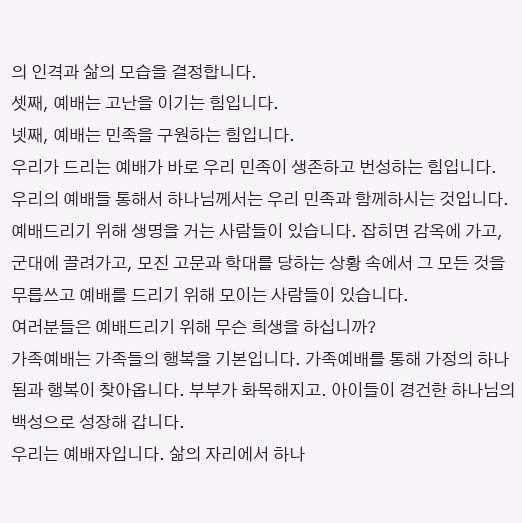의 인격과 삶의 모습을 결정합니다.
셋째, 예배는 고난을 이기는 힘입니다.
넷째, 예배는 민족을 구원하는 힘입니다.
우리가 드리는 예배가 바로 우리 민족이 생존하고 번성하는 힘입니다. 우리의 예배들 통해서 하나님께서는 우리 민족과 함께하시는 것입니다.
예배드리기 위해 생명을 거는 사람들이 있습니다. 잡히면 감옥에 가고, 군대에 끌려가고, 모진 고문과 학대를 당하는 상황 속에서 그 모든 것을 무릅쓰고 예배를 드리기 위해 모이는 사람들이 있습니다.
여러분들은 예배드리기 위해 무슨 희생을 하십니까?
가족예배는 가족들의 행복을 기본입니다. 가족예배를 통해 가정의 하나 됨과 행복이 찾아옵니다. 부부가 화목해지고. 아이들이 경건한 하나님의 백성으로 성장해 갑니다.
우리는 예배자입니다. 삶의 자리에서 하나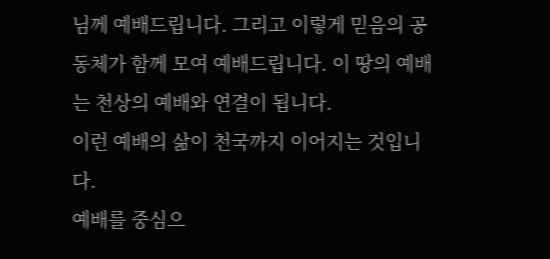님께 예배드립니다. 그리고 이렇게 믿음의 공동체가 함께 모여 예배드립니다. 이 땅의 예배는 천상의 예배와 연결이 됩니다.
이런 예배의 삶이 천국까지 이어지는 것입니다.
예배를 중심으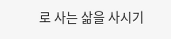로 사는 삶을 사시기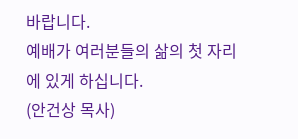바랍니다.
예배가 여러분들의 삶의 첫 자리에 있게 하십니다.
(안건상 목사)